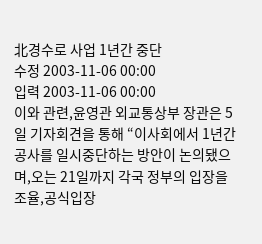北경수로 사업 1년간 중단
수정 2003-11-06 00:00
입력 2003-11-06 00:00
이와 관련,윤영관 외교통상부 장관은 5일 기자회견을 통해 “이사회에서 1년간 공사를 일시중단하는 방안이 논의됐으며,오는 21일까지 각국 정부의 입장을 조율,공식입장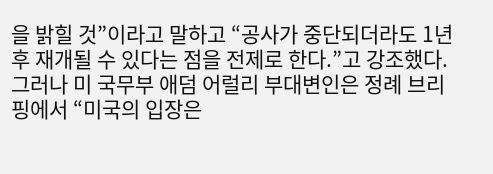을 밝힐 것”이라고 말하고 “공사가 중단되더라도 1년 후 재개될 수 있다는 점을 전제로 한다.”고 강조했다.
그러나 미 국무부 애덤 어럴리 부대변인은 정례 브리핑에서 “미국의 입장은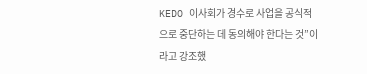KEDO 이사회가 경수로 사업을 공식적으로 중단하는 데 동의해야 한다는 것”이라고 강조했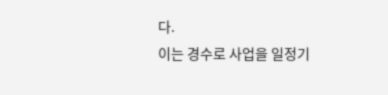다.
이는 경수로 사업을 일정기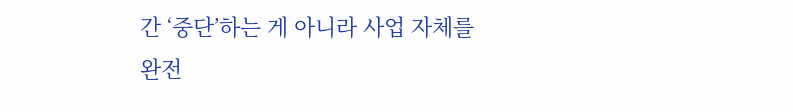간 ‘중단’하는 게 아니라 사업 자체를 완전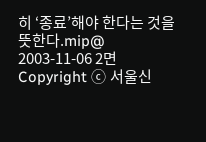히 ‘종료’해야 한다는 것을 뜻한다.mip@
2003-11-06 2면
Copyright ⓒ 서울신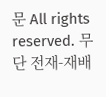문 All rights reserved. 무단 전재-재배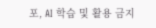포, AI 학습 및 활용 금지